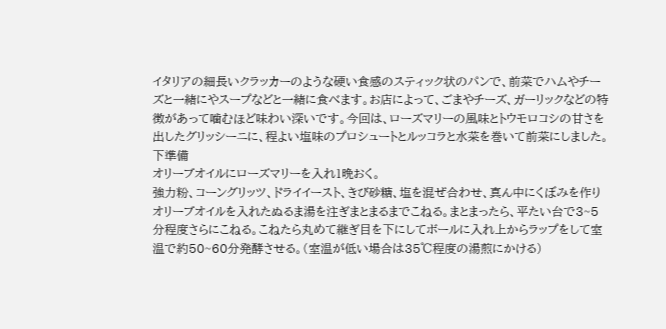イタリアの細長いクラッカーのような硬い食感のスティック状のパンで、前菜でハムやチーズと一緒にやスープなどと一緒に食べます。お店によって、ごまやチーズ、ガーリックなどの特徴があって噛むほど味わい深いです。今回は、ローズマリーの風味とトウモロコシの甘さを出したグリッシーニに、程よい塩味のプロシュートとルッコラと水菜を巻いて前菜にしました。
下準備
オリーブオイルにローズマリーを入れ1晩おく。
強力粉、コーングリッツ、ドライイースト、きび砂糖、塩を混ぜ合わせ、真ん中にくぼみを作りオリーブオイルを入れたぬるま湯を注ぎまとまるまでこねる。まとまったら、平たい台で3~5分程度さらにこねる。こねたら丸めて継ぎ目を下にしてボールに入れ上からラップをして室温で約50~60分発酵させる。(室温が低い場合は35℃程度の湯煎にかける)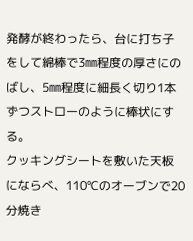発酵が終わったら、台に打ち子をして綿棒で3㎜程度の厚さにのばし、5㎜程度に細長く切り1本ずつストローのように棒状にする。
クッキングシートを敷いた天板にならべ、110℃のオーブンで20分焼き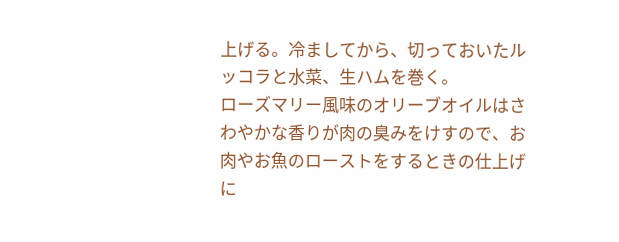上げる。冷ましてから、切っておいたルッコラと水菜、生ハムを巻く。
ローズマリー風味のオリーブオイルはさわやかな香りが肉の臭みをけすので、お肉やお魚のローストをするときの仕上げに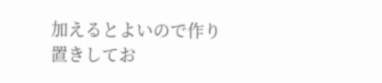加えるとよいので作り置きしてお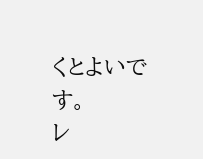くとよいです。
レ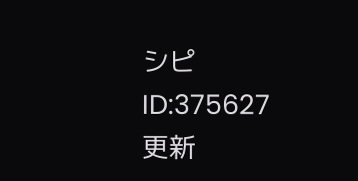シピID:375627
更新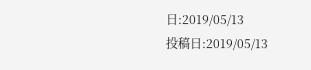日:2019/05/13
投稿日:2019/05/13